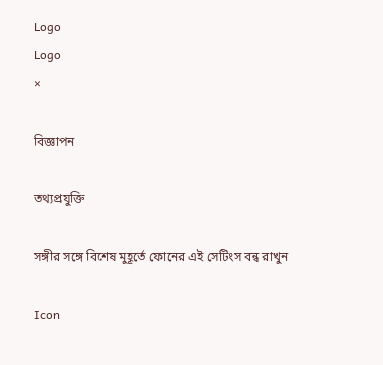Logo
Logo
×

বিজ্ঞাপন

তথ্যপ্রযুক্তি

সঙ্গীর সঙ্গে বিশেষ মুহূর্তে ফোনের এই সেটিংস বন্ধ রাখুন

Icon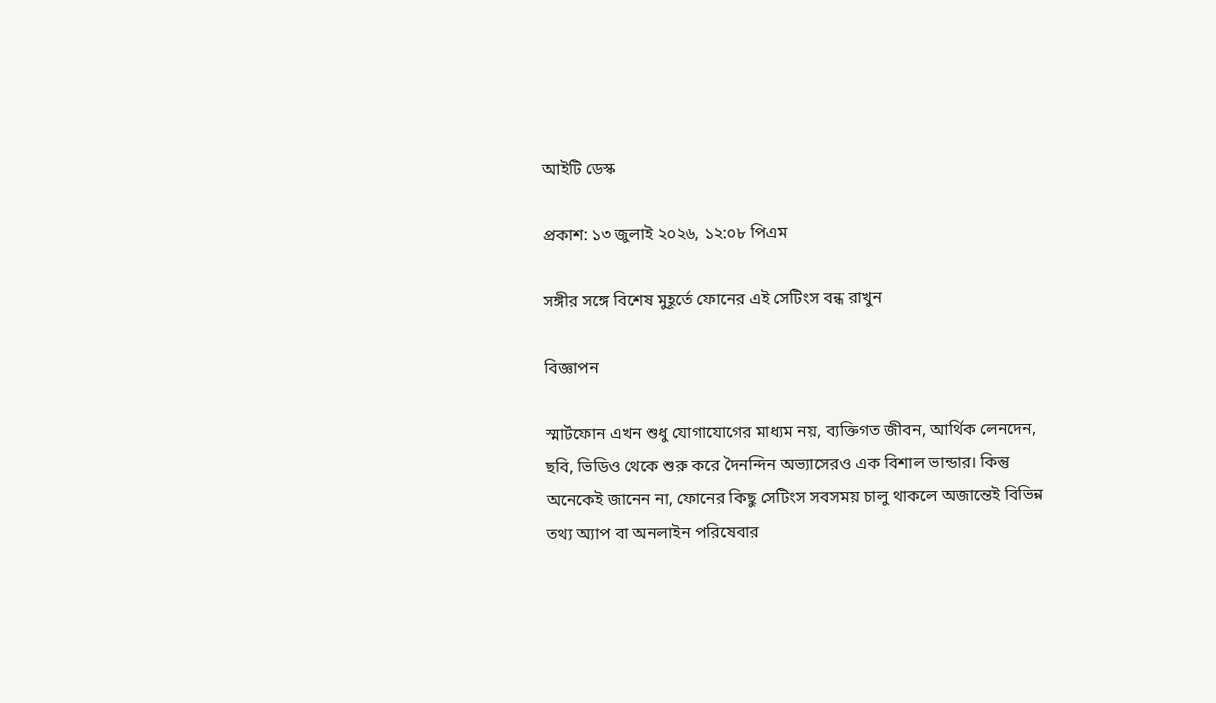আইটি ডেস্ক

প্রকাশ: ১৩ জুলাই ২০২৬, ১২:০৮ পিএম

সঙ্গীর সঙ্গে বিশেষ মুহূর্তে ফোনের এই সেটিংস বন্ধ রাখুন

বিজ্ঞাপন

স্মার্টফোন এখন শুধু যোগাযোগের মাধ্যম নয়, ব্যক্তিগত জীবন, আর্থিক লেনদেন, ছবি, ভিডিও থেকে শুরু করে দৈনন্দিন অভ্যাসেরও এক বিশাল ভান্ডার। কিন্তু অনেকেই জানেন না, ফোনের কিছু সেটিংস সবসময় চালু থাকলে অজান্তেই বিভিন্ন তথ্য অ্যাপ বা অনলাইন পরিষেবার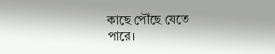কাছে পৌঁছে যেতে পারে।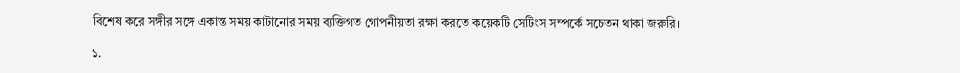বিশেষ করে সঙ্গীর সঙ্গে একান্ত সময় কাটানোর সময় ব্যক্তিগত গোপনীয়তা রক্ষা করতে কয়েকটি সেটিংস সম্পর্কে সচেতন থাকা জরুরি।

১.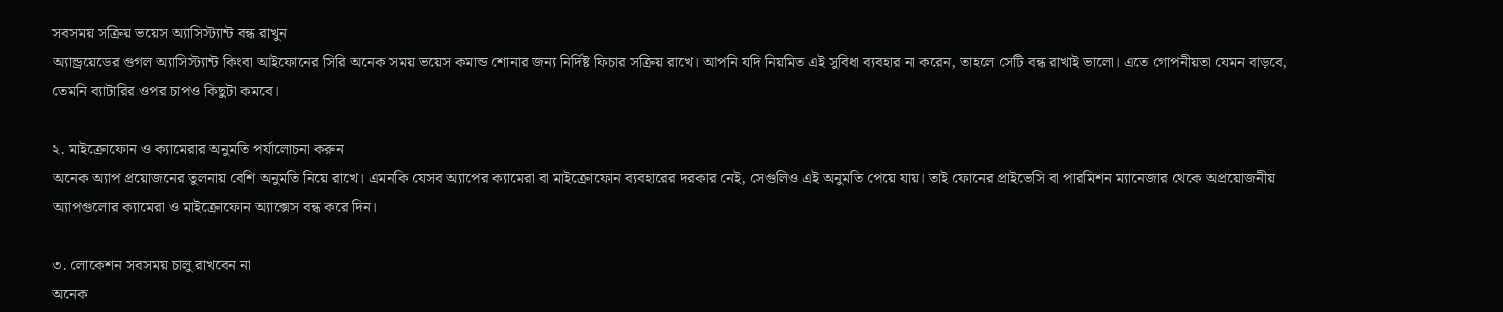সবসময় সক্রিয় ভয়েস অ্যাসিস্ট্যান্ট বন্ধ রাখুন
অ্যান্ড্রয়েডের গুগল অ্যাসিস্ট্যান্ট কিংবা আইফোনের সিরি অনেক সময় ভয়েস কমান্ড শোনার জন্য নির্দিষ্ট ফিচার সক্রিয় রাখে। আপনি যদি নিয়মিত এই সুবিধা ব্যবহার না করেন, তাহলে সেটি বন্ধ রাখাই ভালো। এতে গোপনীয়তা যেমন বাড়বে, তেমনি ব্যাটারির ওপর চাপও কিছুটা কমবে।

২. মাইক্রোফোন ও ক্যামেরার অনুমতি পর্যালোচনা করুন
অনেক অ্যাপ প্রয়োজনের তুলনায় বেশি অনুমতি নিয়ে রাখে। এমনকি যেসব অ্যাপের ক্যামেরা বা মাইক্রোফোন ব্যবহারের দরকার নেই, সেগুলিও এই অনুমতি পেয়ে যায়। তাই ফোনের প্রাইভেসি বা পারমিশন ম্যানেজার থেকে অপ্রয়োজনীয় অ্যাপগুলোর ক্যামেরা ও মাইক্রোফোন অ্যাক্সেস বন্ধ করে দিন।

৩. লোকেশন সবসময় চালু রাখবেন না
অনেক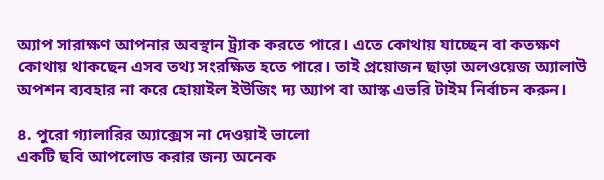অ্যাপ সারাক্ষণ আপনার অবস্থান ট্র্যাক করতে পারে। এতে কোথায় যাচ্ছেন বা কতক্ষণ কোথায় থাকছেন এসব তথ্য সংরক্ষিত হতে পারে। তাই প্রয়োজন ছাড়া অলওয়েজ অ্যালাউ অপশন ব্যবহার না করে হোয়াইল ইউজিং দ্য অ্যাপ বা আস্ক এভরি টাইম নির্বাচন করুন।

৪. পুরো গ্যালারির অ্যাক্সেস না দেওয়াই ভালো
একটি ছবি আপলোড করার জন্য অনেক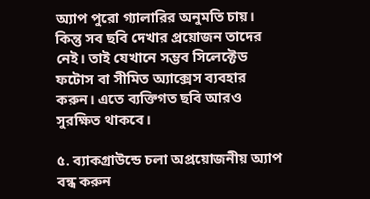অ্যাপ পুরো গ্যালারির অনুমতি চায়। কিন্তু সব ছবি দেখার প্রয়োজন তাদের নেই। তাই যেখানে সম্ভব সিলেক্টেড ফটোস বা সীমিত অ্যাক্সেস ব্যবহার করুন। এতে ব্যক্তিগত ছবি আরও সুরক্ষিত থাকবে।

৫. ব্যাকগ্রাউন্ডে চলা অপ্রয়োজনীয় অ্যাপ বন্ধ করুন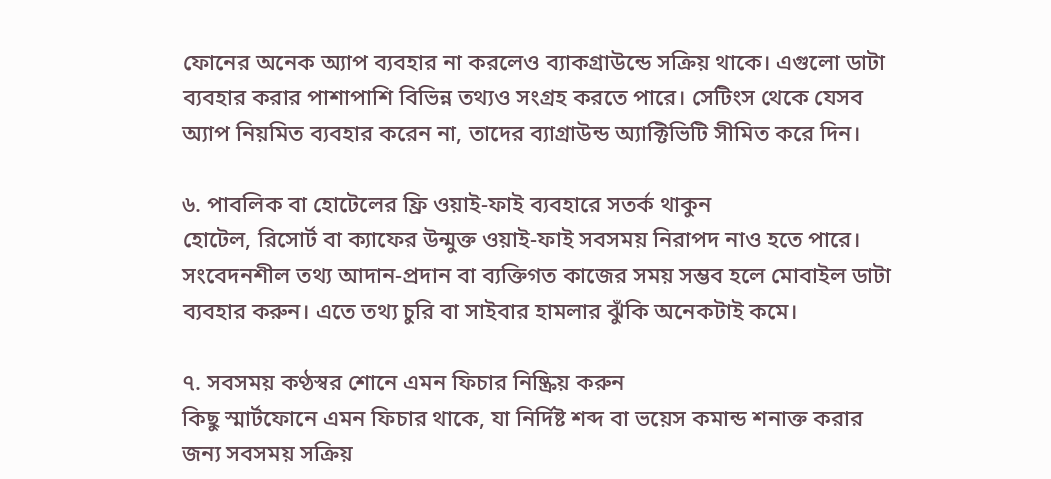ফোনের অনেক অ্যাপ ব্যবহার না করলেও ব্যাকগ্রাউন্ডে সক্রিয় থাকে। এগুলো ডাটা ব্যবহার করার পাশাপাশি বিভিন্ন তথ্যও সংগ্রহ করতে পারে। সেটিংস থেকে যেসব অ্যাপ নিয়মিত ব্যবহার করেন না, তাদের ব্যাগ্রাউন্ড অ্যাক্টিভিটি সীমিত করে দিন।

৬. পাবলিক বা হোটেলের ফ্রি ওয়াই-ফাই ব্যবহারে সতর্ক থাকুন
হোটেল, রিসোর্ট বা ক্যাফের উন্মুক্ত ওয়াই-ফাই সবসময় নিরাপদ নাও হতে পারে। সংবেদনশীল তথ্য আদান-প্রদান বা ব্যক্তিগত কাজের সময় সম্ভব হলে মোবাইল ডাটা ব্যবহার করুন। এতে তথ্য চুরি বা সাইবার হামলার ঝুঁকি অনেকটাই কমে।

৭. সবসময় কণ্ঠস্বর শোনে এমন ফিচার নিষ্ক্রিয় করুন
কিছু স্মার্টফোনে এমন ফিচার থাকে, যা নির্দিষ্ট শব্দ বা ভয়েস কমান্ড শনাক্ত করার জন্য সবসময় সক্রিয়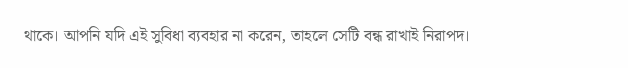থাকে। আপনি যদি এই সুবিধা ব্যবহার না করেন, তাহলে সেটি বন্ধ রাখাই নিরাপদ।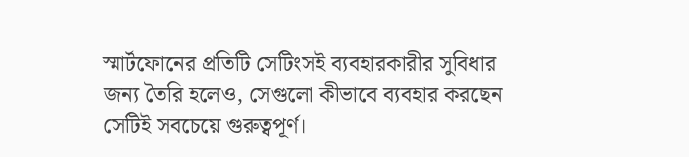স্মার্টফোনের প্রতিটি সেটিংসই ব্যবহারকারীর সুবিধার জন্য তৈরি হলেও, সেগুলো কীভাবে ব্যবহার করছেন সেটিই সবচেয়ে গুরুত্বপূর্ণ।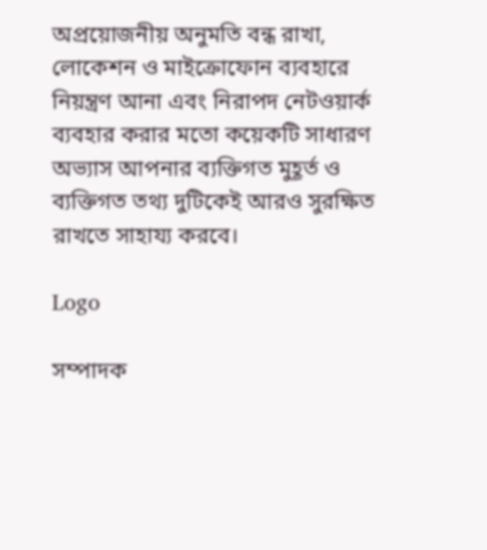অপ্রয়োজনীয় অনুমতি বন্ধ রাখা, লোকেশন ও মাইক্রোফোন ব্যবহারে নিয়ন্ত্রণ আনা এবং নিরাপদ নেটওয়ার্ক ব্যবহার করার মতো কয়েকটি সাধারণ অভ্যাস আপনার ব্যক্তিগত মুহূর্ত ও ব্যক্তিগত তথ্য দুটিকেই আরও সুরক্ষিত রাখতে সাহায্য করবে।

Logo

সম্পাদক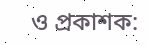ও প্রকাশক: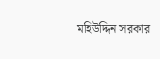মহিউদ্দিন সরকার